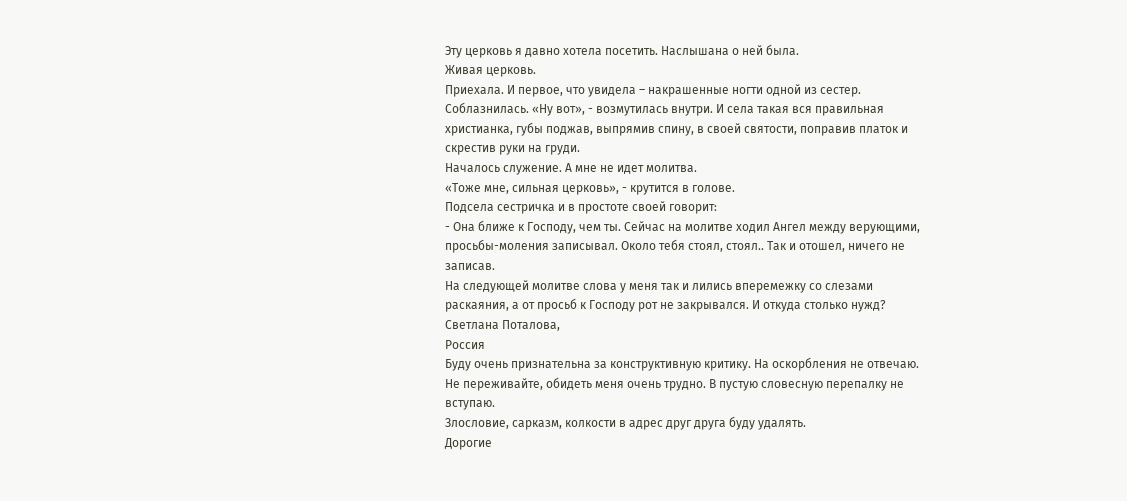Эту церковь я давно хотела посетить. Наслышана о ней была.
Живая церковь.
Приехала. И первое, что увидела – накрашенные ногти одной из сестер.
Соблазнилась. «Ну вот», - возмутилась внутри. И села такая вся правильная христианка, губы поджав, выпрямив спину, в своей святости, поправив платок и скрестив руки на груди.
Началось служение. А мне не идет молитва.
«Тоже мне, сильная церковь», - крутится в голове.
Подсела сестричка и в простоте своей говорит:
- Она ближе к Господу, чем ты. Сейчас на молитве ходил Ангел между верующими, просьбы-моления записывал. Около тебя стоял, стоял.. Так и отошел, ничего не записав.
На следующей молитве слова у меня так и лились вперемежку со слезами раскаяния, а от просьб к Господу рот не закрывался. И откуда столько нужд?
Светлана Поталова,
Россия
Буду очень признательна за конструктивную критику. На оскорбления не отвечаю. Не переживайте, обидеть меня очень трудно. В пустую словесную перепалку не вступаю.
Злословие, сарказм, колкости в адрес друг друга буду удалять.
Дорогие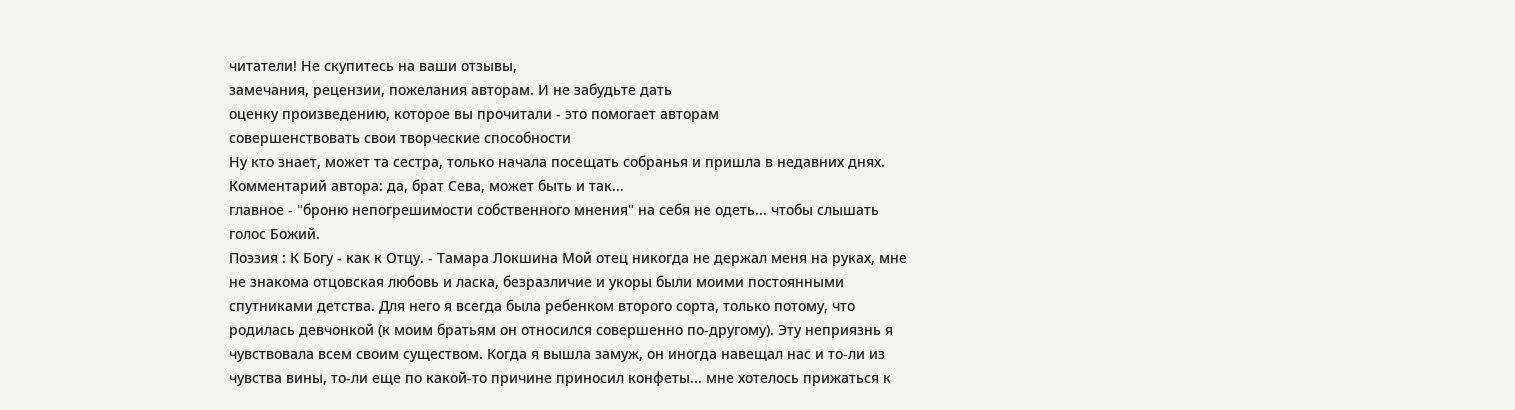читатели! Не скупитесь на ваши отзывы,
замечания, рецензии, пожелания авторам. И не забудьте дать
оценку произведению, которое вы прочитали - это помогает авторам
совершенствовать свои творческие способности
Ну кто знает, может та сестра, только начала посещать собранья и пришла в недавних днях. Комментарий автора: да, брат Сева, может быть и так...
главное - "броню непогрешимости собственного мнения" на себя не одеть... чтобы слышать голос Божий.
Поэзия : К Богу - как к Отцу. - Тамара Локшина Мой отец никогда не держал меня на руках, мне не знакома отцовская любовь и ласка, безразличие и укоры были моими постоянными спутниками детства. Для него я всегда была ребенком второго сорта, только потому, что родилась девчонкой (к моим братьям он относился совершенно по-другому). Эту неприязнь я чувствовала всем своим существом. Когда я вышла замуж, он иногда навещал нас и то-ли из чувства вины, то-ли еще по какой-то причине приносил конфеты... мне хотелось прижаться к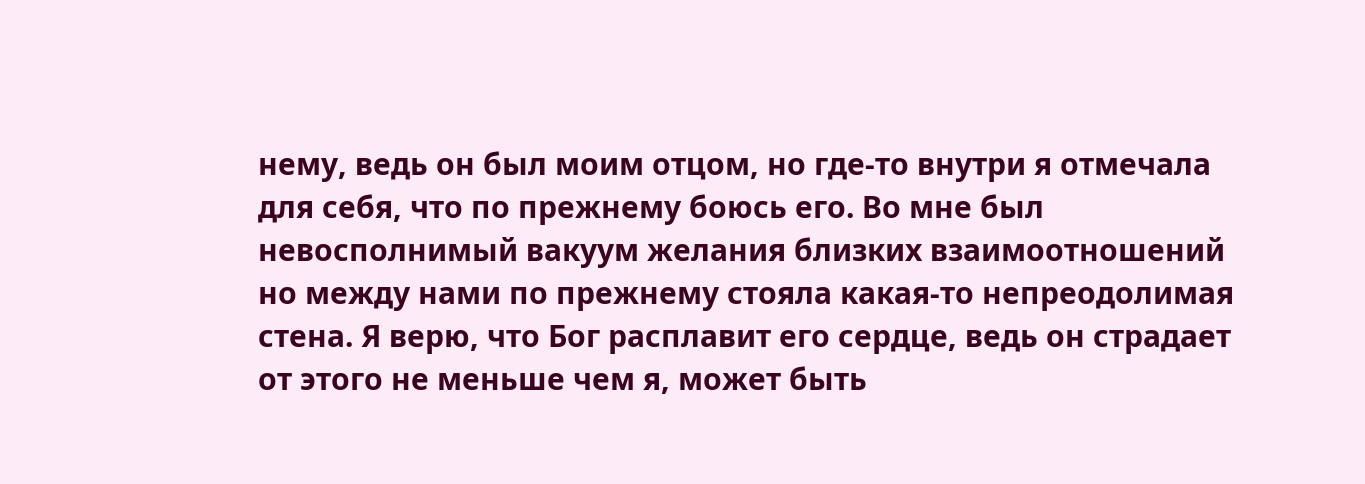нему, ведь он был моим отцом, но где-то внутри я отмечала для себя, что по прежнему боюсь его. Во мне был невосполнимый вакуум желания близких взаимоотношений но между нами по прежнему стояла какая-то непреодолимая стена. Я верю, что Бог расплавит его сердце, ведь он страдает от этого не меньше чем я, может быть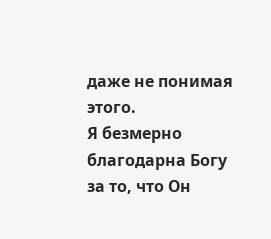даже не понимая этого.
Я безмерно благодарна Богу за то, что Он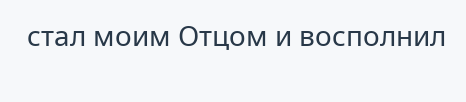стал моим Отцом и восполнил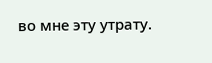во мне эту утрату.